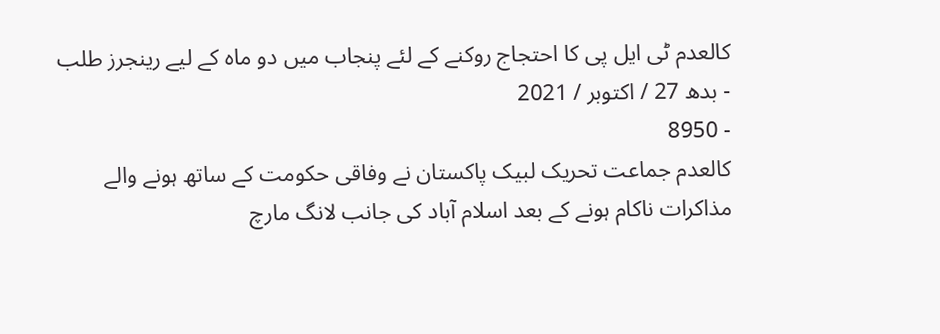کالعدم ٹی ایل پی کا احتجاج روکنے کے لئے پنجاب میں دو ماہ کے لیے رینجرز طلب
- بدھ 27 / اکتوبر / 2021
- 8950
کالعدم جماعت تحریک لبیک پاکستان نے وفاقی حکومت کے ساتھ ہونے والے مذاکرات ناکام ہونے کے بعد اسلام آباد کی جانب لانگ مارچ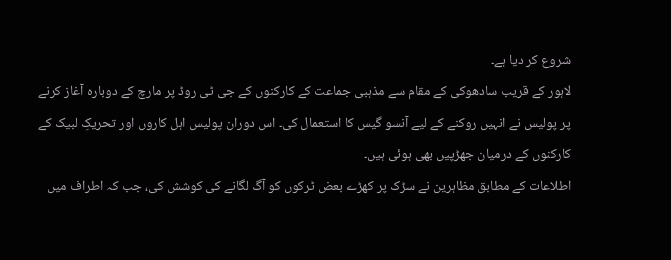شروع کر دیا ہے۔
لاہور کے قریب سادھوکی کے مقام سے مذہبی جماعت کے کارکنوں کے جی ٹی روڈ پر مارچ کے دوبارہ آغاز کرنے پر پولیس نے انہیں روکنے کے لیے آنسو گیس کا استعمال کی۔ اس دوران پولیس اہل کاروں اور تحریکِ لبیک کے کارکنوں کے درمیان جھڑپیں بھی ہوئی ہیں۔
اطلاعات کے مطابق مظاہرین نے سڑک پر کھڑے بعض ٹرکوں کو آگ لگانے کی کوشش کی، جب کہ اطراف میں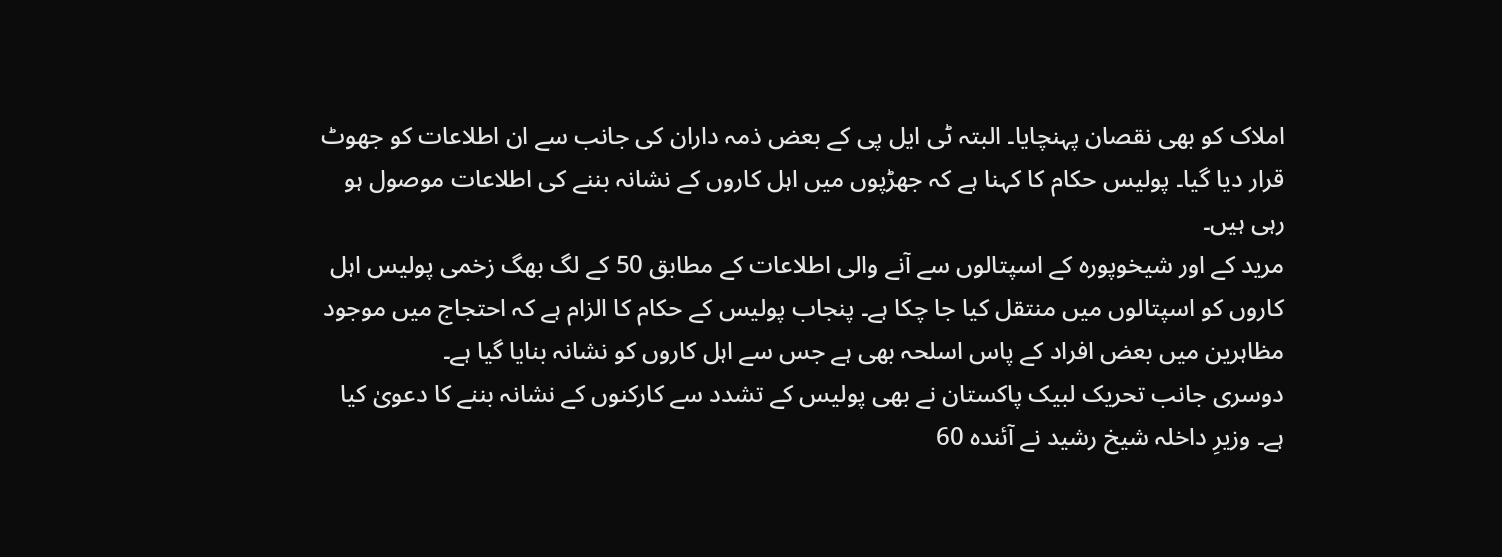املاک کو بھی نقصان پہنچایا۔ البتہ ٹی ایل پی کے بعض ذمہ داران کی جانب سے ان اطلاعات کو جھوٹ قرار دیا گیا۔ پولیس حکام کا کہنا ہے کہ جھڑپوں میں اہل کاروں کے نشانہ بننے کی اطلاعات موصول ہو رہی ہیں۔
مرید کے اور شیخوپورہ کے اسپتالوں سے آنے والی اطلاعات کے مطابق 50 کے لگ بھگ زخمی پولیس اہل کاروں کو اسپتالوں میں منتقل کیا جا چکا ہے۔ پنجاب پولیس کے حکام کا الزام ہے کہ احتجاج میں موجود مظاہرین میں بعض افراد کے پاس اسلحہ بھی ہے جس سے اہل کاروں کو نشانہ بنایا گیا ہے۔
دوسری جانب تحریک لبیک پاکستان نے بھی پولیس کے تشدد سے کارکنوں کے نشانہ بننے کا دعویٰ کیا ہے۔ وزیرِ داخلہ شیخ رشید نے آئندہ 60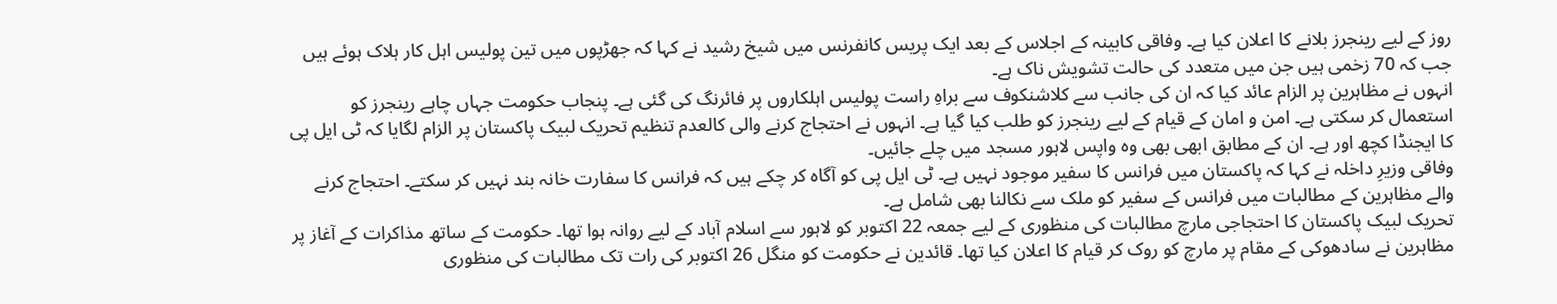روز کے لیے رینجرز بلانے کا اعلان کیا ہے۔ وفاقی کابینہ کے اجلاس کے بعد ایک پریس کانفرنس میں شیخ رشید نے کہا کہ جھڑپوں میں تین پولیس اہل کار ہلاک ہوئے ہیں جب کہ 70 زخمی ہیں جن میں متعدد کی حالت تشویش ناک ہے۔
انہوں نے مظاہرین پر الزام عائد کیا کہ ان کی جانب سے کلاشنکوف سے براہِ راست پولیس اہلکاروں پر فائرنگ کی گئی ہے۔ پنجاب حکومت جہاں چاہے رینجرز کو استعمال کر سکتی ہے۔ امن و امان کے قیام کے لیے رینجرز کو طلب کیا گیا ہے۔ انہوں نے احتجاج کرنے والی کالعدم تنظیم تحریک لبیک پاکستان پر الزام لگایا کہ ٹی ایل پی کا ایجنڈا کچھ اور ہے۔ ان کے مطابق ابھی بھی وہ واپس لاہور مسجد میں چلے جائیں۔
وفاقی وزیرِ داخلہ نے کہا کہ پاکستان میں فرانس کا سفیر موجود نہیں ہے۔ ٹی ایل پی کو آگاہ کر چکے ہیں کہ فرانس کا سفارت خانہ بند نہیں کر سکتے۔ احتجاج کرنے والے مظاہرین کے مطالبات میں فرانس کے سفیر کو ملک سے نکالنا بھی شامل ہے۔
تحریک لبیک پاکستان کا احتجاجی مارچ مطالبات کی منظوری کے لیے جمعہ 22 اکتوبر کو لاہور سے اسلام آباد کے لیے روانہ ہوا تھا۔ حکومت کے ساتھ مذاکرات کے آغاز پر مظاہرین نے سادھوکی کے مقام پر مارچ کو روک کر قیام کا اعلان کیا تھا۔ قائدین نے حکومت کو منگل 26 اکتوبر کی رات تک مطالبات کی منظوری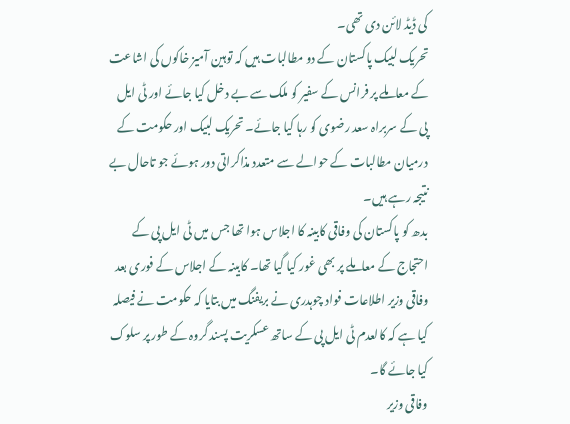کی ڈیڈ لائن دی تھی۔
تحریک لبیک پاکستان کے دو مطالبات ہیں کہ توہین آمیز خاکوں کی اشاعت کے معاملے پر فرانس کے سفیر کو ملک سے بے دخل کیا جائے اور ٹی ایل پی کے سربراہ سعد رضوی کو رہا کیا جائے۔ تحریک لبیک اور حکومت کے درمیان مطالبات کے حوالے سے متعدد مذاکراتی دور ہوئے جو تاحال بے نتیجہ رہے ہیں۔
بدھ کو پاکستان کی وفاقی کابینہ کا اجلاس ہوا تھا جس میں ٹی ایل پی کے احتجاج کے معاملے پر بھی غور کیا گیا تھا۔ کابینہ کے اجلاس کے فوری بعد وفاقی وزیر اطلاعات فواد چوہدری نے بریفنگ میں بتایا کہ حکومت نے فیصلہ کیا ہے کہ کالعدم ٹی ایل پی کے ساتھ عسکریت پسند گروہ کے طور پر سلوک کیا جائے گا۔
وفاقی وزیر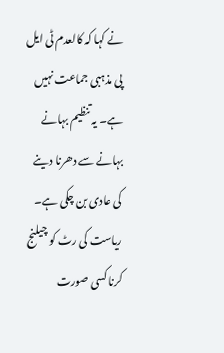نے کہا کہ کالعدم ٹی ایل پی مذہبی جماعت نہیں ہے۔ یہ تنظیم بہانے بہانے سے دھرنا دینے کی عادی بن چکی ہے۔ ریاست کی رٹ کو چیلنج کرنا کسی صورت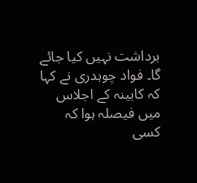برداشت نہیں کیا جائے گا۔ فواد چوہدری نے کہا کہ کابینہ کے اجلاس میں فیصلہ ہوا کہ کسی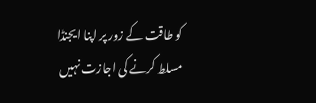کو طاقت کے زور پر اپنا ایجنڈا مسلط کرنے کی اجازت نہیں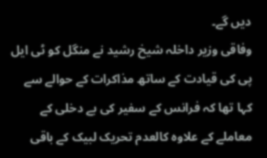دیں گے۔
وفاقی وزیر داخلہ شیخ رشید نے منگل کو ٹی ایل پی کی قیادت کے ساتھ مذاکرات کے حوالے سے کہا تھا کہ فرانس کے سفیر کی بے دخلی کے معاملے کے علاوہ کالعدم تحریک لبیک کے باقی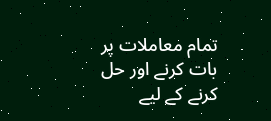تمام معاملات پر بات کرنے اور حل کرنے کے لیے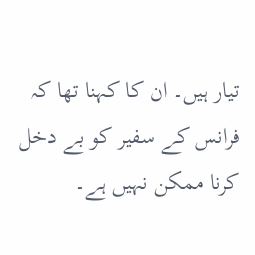تیار ہیں۔ ان کا کہنا تھا کہ فرانس کے سفیر کو بے دخل کرنا ممکن نہیں ہے۔